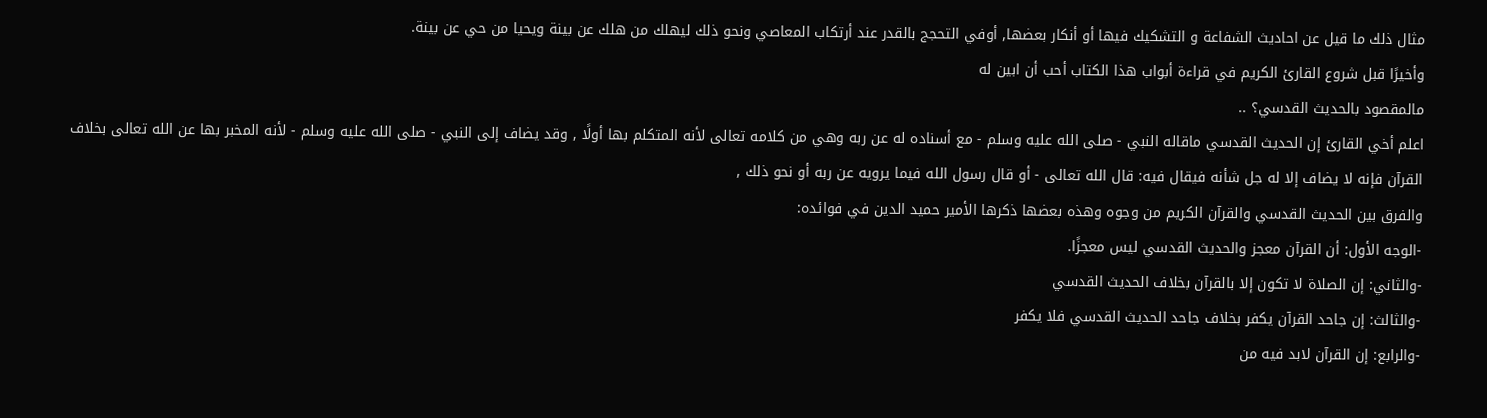مثال ذلك ما قيل عن احاديث الشفاعة و التشكيك فيها أو أنكار بعضها, أوفي التحجج بالقدر عند أرتكاب المعاصي ونحو ذلك ليهلك من هلك عن بينة ويحيا من حي عن بينة.
وأخيرًا قبل شروع القارئ الكريم في قراءة أبواب هذا الكتاب أحب أن ابين له
مالمقصود بالحديث القدسي؟ ..
اعلم أخي القارئ إن الحديث القدسي ماقاله النبي - صلى الله عليه وسلم - مع أسناده له عن ربه وهي من كلامه تعالى لأنه المتكلم بها أولًا , وقد يضاف إلى النبي - صلى الله عليه وسلم - لأنه المخبر بها عن الله تعالى بخلاف القرآن فإنه لا يضاف إلا له جل شأنه فيقال فيه: قال الله تعالى - أو قال رسول الله فيما يرويه عن ربه أو نحو ذلك ,
والفرق بين الحديث القدسي والقرآن الكريم من وجوه وهذه بعضها ذكرها الأمير حميد الدين في فوائده:
-الوجه الأول: أن القرآن معجز والحديث القدسي ليس معجزًا.
-والثاني: إن الصلاة لا تكون إلا بالقرآن بخلاف الحديث القدسي
-والثالث: إن جاحد القرآن يكفر بخلاف جاحد الحديث القدسي فلا يكفر
-والرابع: إن القرآن لابد فيه من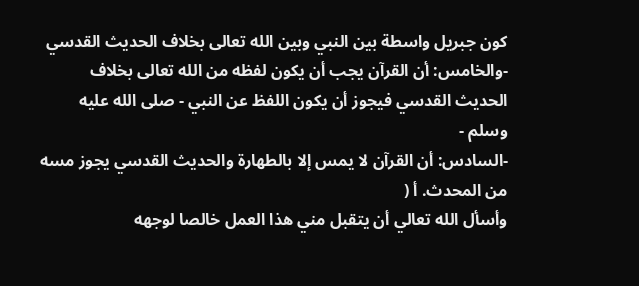كون جبريل واسطة بين النبي وبين الله تعالى بخلاف الحديث القدسي
-والخامس: أن القرآن يجب أن يكون لفظه من الله تعالى بخلاف الحديث القدسي فيجوز أن يكون اللفظ عن النبي - صلى الله عليه وسلم -
-السادس: أن القرآن لا يمس إلا بالطهارة والحديث القدسي يجوز مسه من المحدث. أ (
وأسأل الله تعالي أن يتقبل مني هذا العمل خالصا لوجهه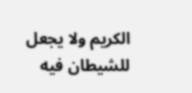الكريم ولا يجعل للشيطان فيه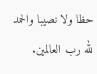حظا ولا نصيبا والحمد لله رب العالمين.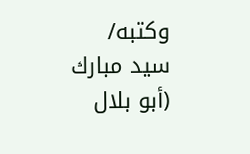وكتبه/ سيد مبارك (أبو بلال